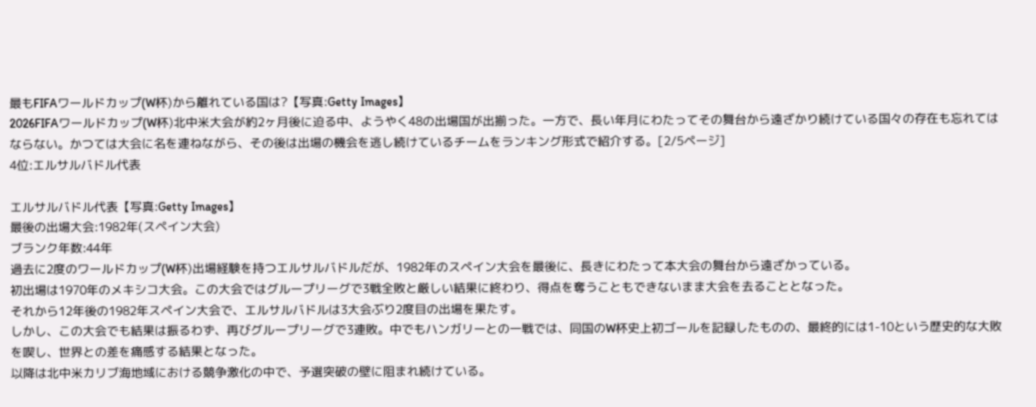最もFIFAワールドカップ(W杯)から離れている国は?【写真:Getty Images】
2026FIFAワールドカップ(W杯)北中米大会が約2ヶ月後に迫る中、ようやく48の出場国が出揃った。一方で、長い年月にわたってその舞台から遠ざかり続けている国々の存在も忘れてはならない。かつては大会に名を連ねながら、その後は出場の機会を逃し続けているチームをランキング形式で紹介する。[2/5ページ]
4位:エルサルバドル代表

エルサルバドル代表【写真:Getty Images】
最後の出場大会:1982年(スペイン大会)
ブランク年数:44年
過去に2度のワールドカップ(W杯)出場経験を持つエルサルバドルだが、1982年のスペイン大会を最後に、長きにわたって本大会の舞台から遠ざかっている。
初出場は1970年のメキシコ大会。この大会ではグループリーグで3戦全敗と厳しい結果に終わり、得点を奪うこともできないまま大会を去ることとなった。
それから12年後の1982年スペイン大会で、エルサルバドルは3大会ぶり2度目の出場を果たす。
しかし、この大会でも結果は振るわず、再びグループリーグで3連敗。中でもハンガリーとの一戦では、同国のW杯史上初ゴールを記録したものの、最終的には1-10という歴史的な大敗を喫し、世界との差を痛感する結果となった。
以降は北中米カリブ海地域における競争激化の中で、予選突破の壁に阻まれ続けている。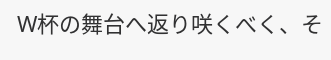W杯の舞台へ返り咲くべく、そ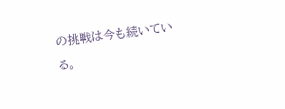の挑戦は今も続いている。